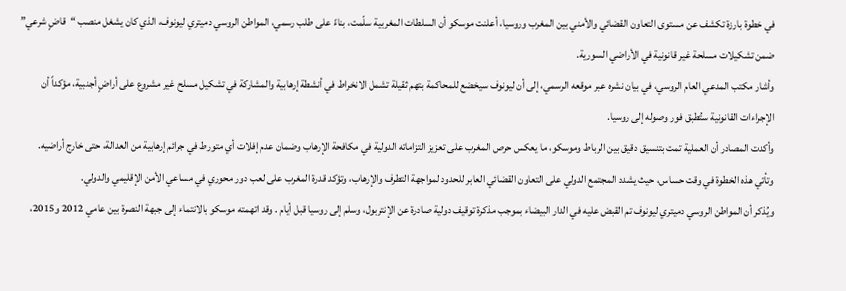في خطوة بارزة تكشف عن مستوى التعاون القضائي والأمني بين المغرب وروسيا، أعلنت موسكو أن السلطات المغربية سلّمت، بناءً على طلب رسمي، المواطن الروسي دميتري ليونوف، الذي كان يشغل منصب “قاضٍ شرعي” ضمن تشكيلات مسلحة غير قانونية في الأراضي السورية.
وأشار مكتب المدعي العام الروسي، في بيان نشره عبر موقعه الرسمي، إلى أن ليونوف سيخضع للمحاكمة بتهم ثقيلة تشمل الانخراط في أنشطة إرهابية والمشاركة في تشكيل مسلح غير مشروع على أراضٍ أجنبية، مؤكداً أن الإجراءات القانونية ستُطبق فور وصوله إلى روسيا.
وأكدت المصادر أن العملية تمت بتنسيق دقيق بين الرباط وموسكو، ما يعكس حرص المغرب على تعزيز التزاماته الدولية في مكافحة الإرهاب وضمان عدم إفلات أي متورط في جرائم إرهابية من العدالة، حتى خارج أراضيه.
وتأتي هذه الخطوة في وقت حساس، حيث يشدد المجتمع الدولي على التعاون القضائي العابر للحدود لمواجهة التطرف والإرهاب، وتؤكد قدرة المغرب على لعب دور محوري في مساعي الأمن الإقليمي والدولي.
ويُذكر أن المواطن الروسي دميتري ليونوف تم القبض عليه في الدار البيضاء بموجب مذكرة توقيف دولية صادرة عن الإنتربول، وسلم إلى روسيا قبل أيام . وقد اتهمته موسكو بالانتماء إلى جبهة النصرة بين عامي 2012 و2015،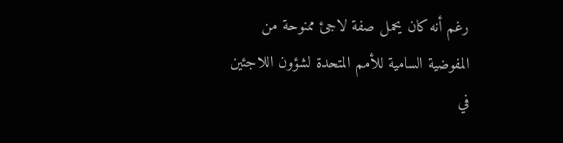رغم أنه كان يحمل صفة لاجئ ممنوحة من المفوضية السامية للأمم المتحدة لشؤون اللاجئين في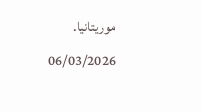موريتانيا.
06/03/2026